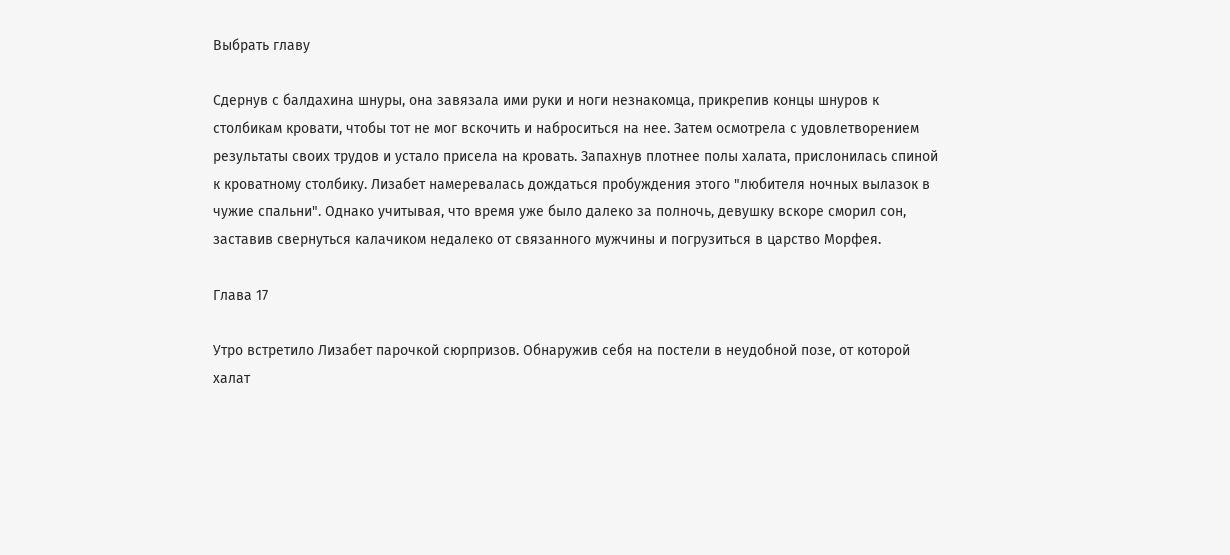Выбрать главу

Сдернув с балдахина шнуры, она завязала ими руки и ноги незнакомца, прикрепив концы шнуров к столбикам кровати, чтобы тот не мог вскочить и наброситься на нее. Затем осмотрела с удовлетворением результаты своих трудов и устало присела на кровать. Запахнув плотнее полы халата, прислонилась спиной к кроватному столбику. Лизабет намеревалась дождаться пробуждения этого "любителя ночных вылазок в чужие спальни". Однако учитывая, что время уже было далеко за полночь, девушку вскоре сморил сон, заставив свернуться калачиком недалеко от связанного мужчины и погрузиться в царство Морфея.

Глава 17

Утро встретило Лизабет парочкой сюрпризов. Обнаружив себя на постели в неудобной позе, от которой халат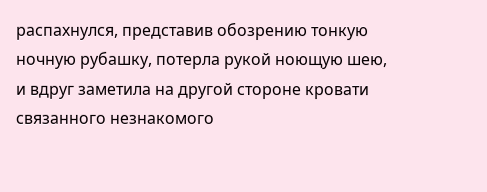распахнулся, представив обозрению тонкую ночную рубашку, потерла рукой ноющую шею, и вдруг заметила на другой стороне кровати связанного незнакомого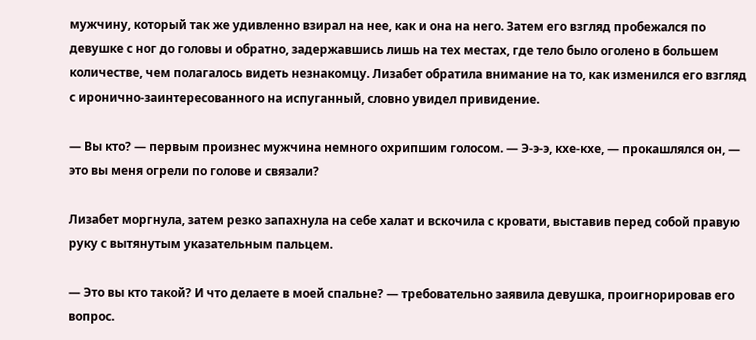мужчину, который так же удивленно взирал на нее, как и она на него. Затем его взгляд пробежался по девушке с ног до головы и обратно, задержавшись лишь на тех местах, где тело было оголено в большем количестве, чем полагалось видеть незнакомцу. Лизабет обратила внимание на то, как изменился его взгляд с иронично-заинтересованного на испуганный, словно увидел привидение.

— Вы кто? — первым произнес мужчина немного охрипшим голосом. — Э-э-э, кхе-кхе, — прокашлялся он, — это вы меня огрели по голове и связали?

Лизабет моргнула, затем резко запахнула на себе халат и вскочила с кровати, выставив перед собой правую руку с вытянутым указательным пальцем.

— Это вы кто такой? И что делаете в моей спальне? — требовательно заявила девушка, проигнорировав его вопрос.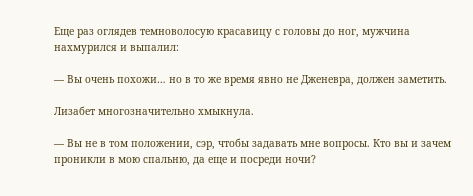Еще раз оглядев темноволосую красавицу с головы до ног, мужчина нахмурился и выпалил:

— Вы очень похожи… но в то же время явно не Дженевра, должен заметить.

Лизабет многозначительно хмыкнула.

— Вы не в том положении, сэр, чтобы задавать мне вопросы. Кто вы и зачем проникли в мою спальню, да еще и посреди ночи?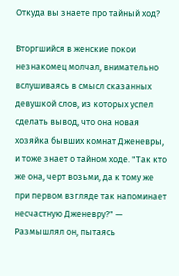Откуда вы знаете про тайный ход?

Вторгшийся в женские покои незнакомец молчал, внимательно вслушиваясь в смысл сказанных девушкой слов, из которых успел сделать вывод, что она новая хозяйка бывших комнат Дженевры, и тоже знает о тайном ходе. "Так кто же она, черт возьми, да к тому же при первом взгляде так напоминает несчастную Дженевру?" — Размышлял он, пытаясь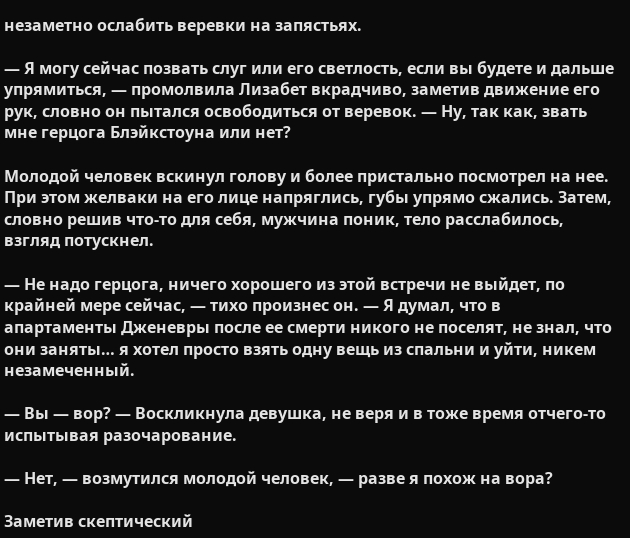незаметно ослабить веревки на запястьях.

— Я могу сейчас позвать слуг или его светлость, если вы будете и дальше упрямиться, — промолвила Лизабет вкрадчиво, заметив движение его рук, словно он пытался освободиться от веревок. — Ну, так как, звать мне герцога Блэйкстоуна или нет?

Молодой человек вскинул голову и более пристально посмотрел на нее. При этом желваки на его лице напряглись, губы упрямо сжались. Затем, словно решив что-то для себя, мужчина поник, тело расслабилось, взгляд потускнел.

— Не надо герцога, ничего хорошего из этой встречи не выйдет, по крайней мере сейчас, — тихо произнес он. — Я думал, что в апартаменты Дженевры после ее смерти никого не поселят, не знал, что они заняты… я хотел просто взять одну вещь из спальни и уйти, никем незамеченный.

— Вы — вор? — Воскликнула девушка, не веря и в тоже время отчего-то испытывая разочарование.

— Нет, — возмутился молодой человек, — разве я похож на вора?

Заметив скептический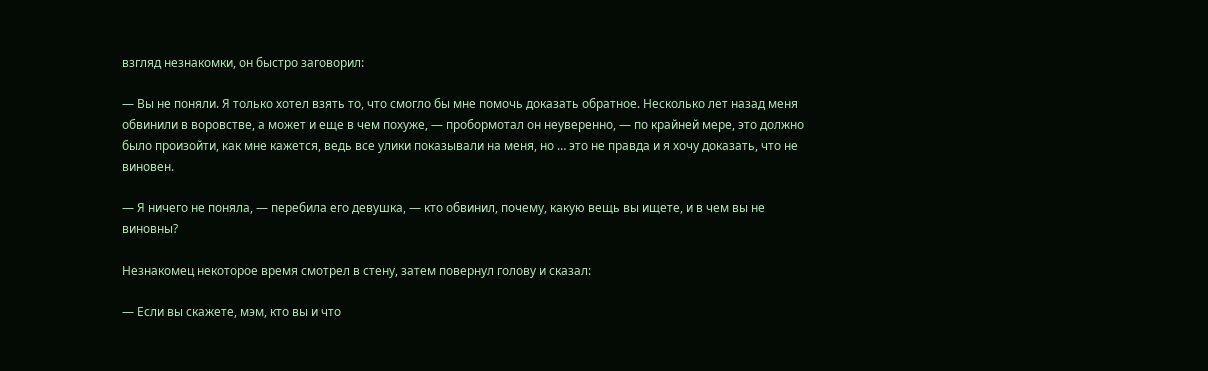взгляд незнакомки, он быстро заговорил:

— Вы не поняли. Я только хотел взять то, что смогло бы мне помочь доказать обратное. Несколько лет назад меня обвинили в воровстве, а может и еще в чем похуже, — пробормотал он неуверенно, — по крайней мере, это должно было произойти, как мне кажется, ведь все улики показывали на меня, но … это не правда и я хочу доказать, что не виновен.

— Я ничего не поняла, — перебила его девушка, — кто обвинил, почему, какую вещь вы ищете, и в чем вы не виновны?

Незнакомец некоторое время смотрел в стену, затем повернул голову и сказал:

— Если вы скажете, мэм, кто вы и что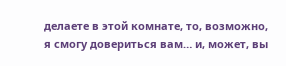делаете в этой комнате, то, возможно, я смогу довериться вам… и, может, вы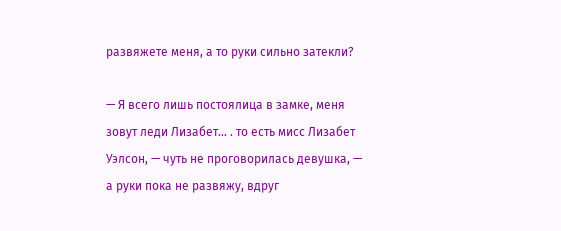развяжете меня, а то руки сильно затекли?

— Я всего лишь постоялица в замке, меня зовут леди Лизабет… . то есть мисс Лизабет Уэлсон, — чуть не проговорилась девушка, — а руки пока не развяжу, вдруг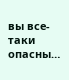вы все-таки опасны…